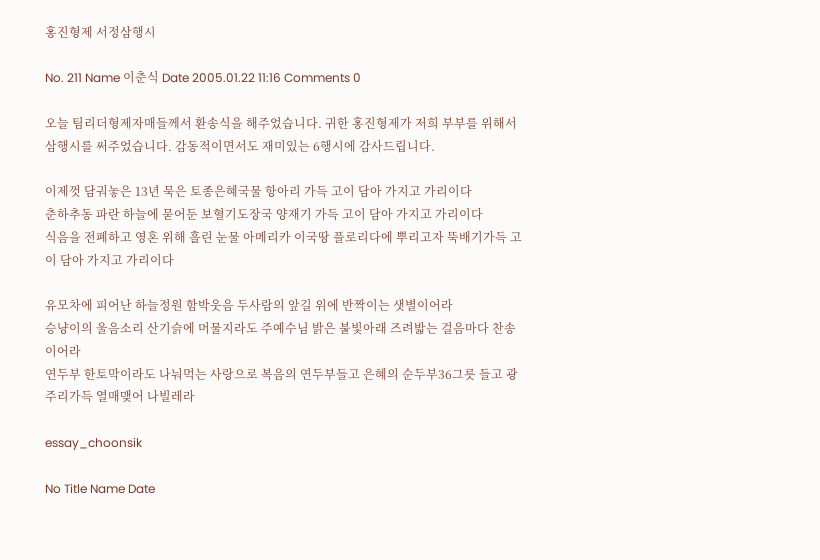홍진형제 서정삼행시

No. 211 Name 이춘식 Date 2005.01.22 11:16 Comments 0

오늘 팀리더형제자매들께서 환송식을 해주었습니다. 귀한 홍진형제가 저희 부부를 위해서 삼행시를 써주었습니다. 감동적이면서도 재미있는 6행시에 감사드립니다.

이제껏 담궈놓은 13년 묵은 토종은혜국물 항아리 가득 고이 담아 가지고 가리이다
춘하추동 파란 하늘에 묻어둔 보혈기도장국 양재기 가득 고이 담아 가지고 가리이다
식음을 전폐하고 영혼 위해 흘린 눈물 아메리카 이국땅 플로리다에 뿌리고자 뚝배기가득 고이 담아 가지고 가리이다

유모차에 피어난 하늘정원 함박웃음 두사람의 앞길 위에 반짝이는 샛별이어라
승냥이의 울음소리 산기슭에 머물지라도 주예수님 밝은 불빛아래 즈려밟는 걸음마다 찬송이어라
연두부 한토막이라도 나눠먹는 사랑으로 복음의 연두부들고 은혜의 순두부36그릇 들고 광주리가득 열매맺어 나빌레라

essay_choonsik

No Title Name Date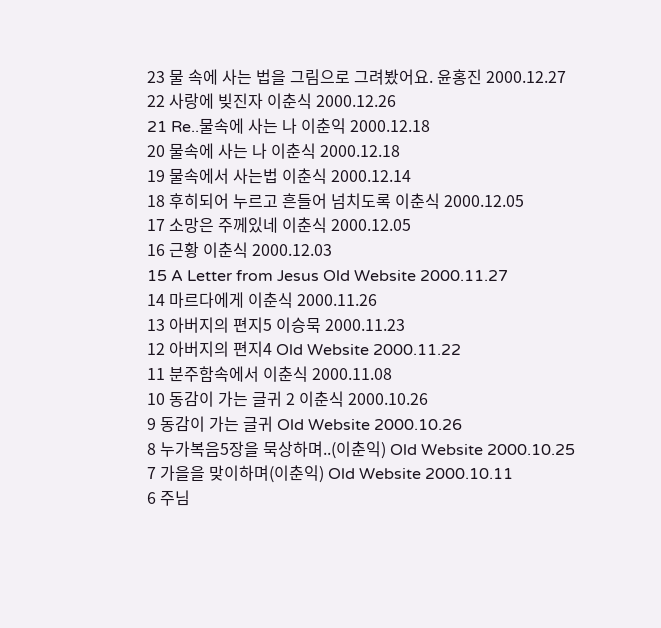23 물 속에 사는 법을 그림으로 그려봤어요. 윤홍진 2000.12.27
22 사랑에 빚진자 이춘식 2000.12.26
21 Re..물속에 사는 나 이춘익 2000.12.18
20 물속에 사는 나 이춘식 2000.12.18
19 물속에서 사는법 이춘식 2000.12.14
18 후히되어 누르고 흔들어 넘치도록 이춘식 2000.12.05
17 소망은 주께있네 이춘식 2000.12.05
16 근황 이춘식 2000.12.03
15 A Letter from Jesus Old Website 2000.11.27
14 마르다에게 이춘식 2000.11.26
13 아버지의 편지5 이승묵 2000.11.23
12 아버지의 편지4 Old Website 2000.11.22
11 분주함속에서 이춘식 2000.11.08
10 동감이 가는 글귀 2 이춘식 2000.10.26
9 동감이 가는 글귀 Old Website 2000.10.26
8 누가복음5장을 묵상하며..(이춘익) Old Website 2000.10.25
7 가을을 맞이하며(이춘익) Old Website 2000.10.11
6 주님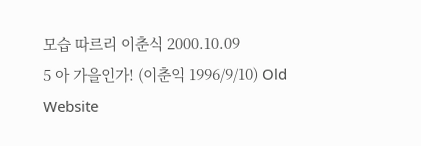모습 따르리 이춘식 2000.10.09
5 아 가을인가! (이춘익 1996/9/10) Old Website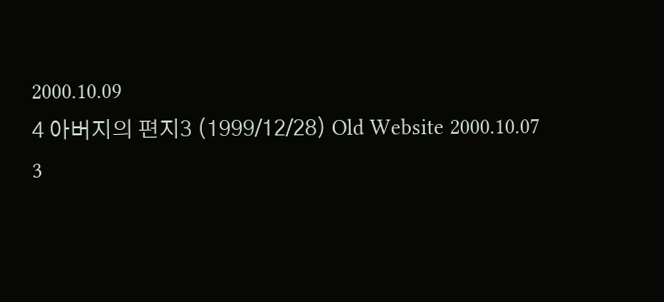2000.10.09
4 아버지의 편지3 (1999/12/28) Old Website 2000.10.07
3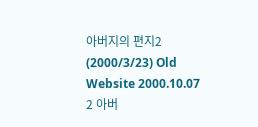아버지의 편지2 (2000/3/23) Old Website 2000.10.07
2 아버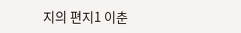지의 편지1 이춘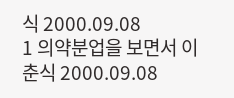식 2000.09.08
1 의약분업을 보면서 이춘식 2000.09.08